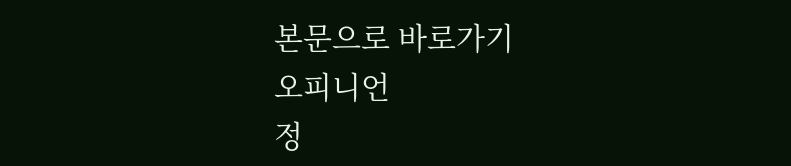본문으로 바로가기
오피니언
정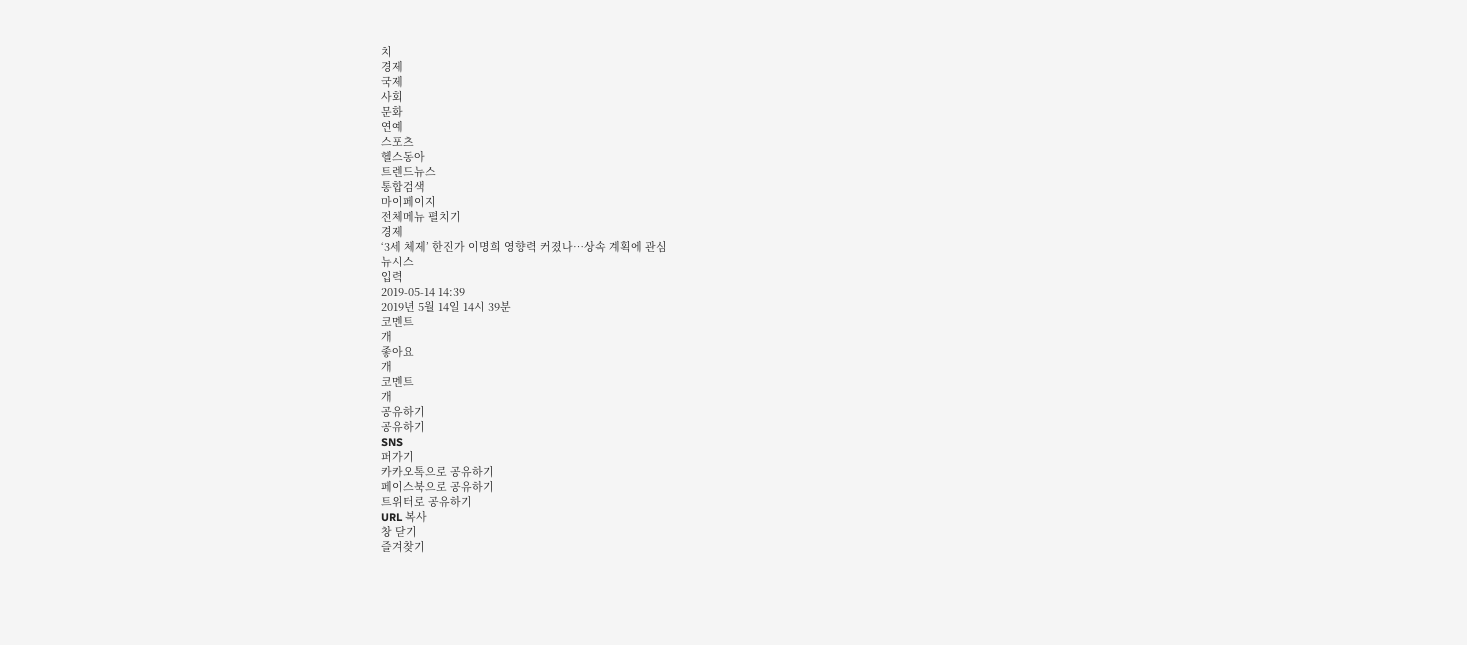치
경제
국제
사회
문화
연예
스포츠
헬스동아
트렌드뉴스
통합검색
마이페이지
전체메뉴 펼치기
경제
‘3세 체제’ 한진가 이명희 영향력 커졌나…상속 계획에 관심
뉴시스
입력
2019-05-14 14:39
2019년 5월 14일 14시 39분
코멘트
개
좋아요
개
코멘트
개
공유하기
공유하기
SNS
퍼가기
카카오톡으로 공유하기
페이스북으로 공유하기
트위터로 공유하기
URL 복사
창 닫기
즐겨찾기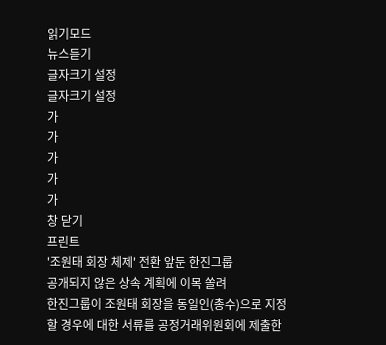읽기모드
뉴스듣기
글자크기 설정
글자크기 설정
가
가
가
가
가
창 닫기
프린트
'조원태 회장 체제' 전환 앞둔 한진그룹
공개되지 않은 상속 계획에 이목 쏠려
한진그룹이 조원태 회장을 동일인(총수)으로 지정할 경우에 대한 서류를 공정거래위원회에 제출한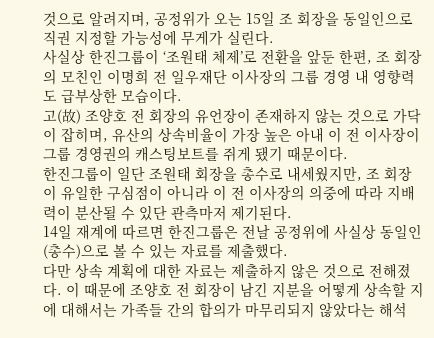것으로 알려지며, 공정위가 오는 15일 조 회장을 동일인으로 직권 지정할 가능성에 무게가 실린다.
사실상 한진그룹이 ‘조원태 체제’로 전환을 앞둔 한편, 조 회장의 모친인 이명희 전 일우재단 이사장의 그룹 경영 내 영향력도 급부상한 모습이다.
고(故) 조양호 전 회장의 유언장이 존재하지 않는 것으로 가닥이 잡히며, 유산의 상속비율이 가장 높은 아내 이 전 이사장이 그룹 경영권의 캐스팅보트를 쥐게 됐기 때문이다.
한진그룹이 일단 조원태 회장을 총수로 내세웠지만, 조 회장이 유일한 구심점이 아니라 이 전 이사장의 의중에 따라 지배력이 분산될 수 있단 관측마저 제기된다.
14일 재계에 따르면 한진그룹은 전날 공정위에 사실상 동일인(총수)으로 볼 수 있는 자료를 제출했다.
다만 상속 계획에 대한 자료는 제출하지 않은 것으로 전해졌다. 이 때문에 조양호 전 회장이 남긴 지분을 어떻게 상속할 지에 대해서는 가족들 간의 합의가 마무리되지 않았다는 해석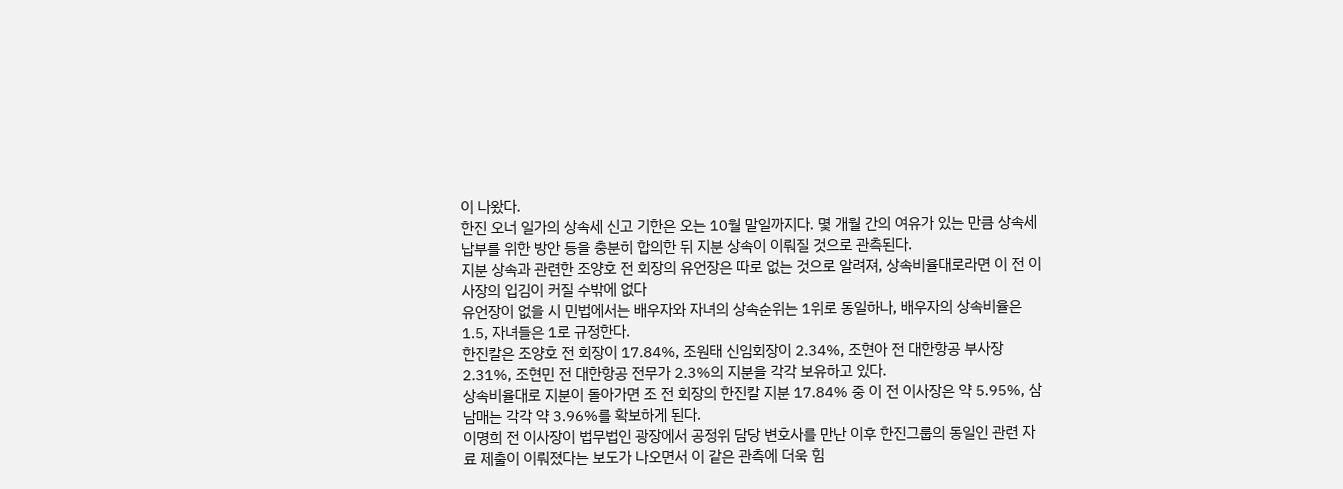이 나왔다.
한진 오너 일가의 상속세 신고 기한은 오는 10월 말일까지다. 몇 개월 간의 여유가 있는 만큼 상속세 납부를 위한 방안 등을 충분히 합의한 뒤 지분 상속이 이뤄질 것으로 관측된다.
지분 상속과 관련한 조양호 전 회장의 유언장은 따로 없는 것으로 알려져, 상속비율대로라면 이 전 이사장의 입김이 커질 수밖에 없다
유언장이 없을 시 민법에서는 배우자와 자녀의 상속순위는 1위로 동일하나, 배우자의 상속비율은 1.5, 자녀들은 1로 규정한다.
한진칼은 조양호 전 회장이 17.84%, 조원태 신임회장이 2.34%, 조현아 전 대한항공 부사장 2.31%, 조현민 전 대한항공 전무가 2.3%의 지분을 각각 보유하고 있다.
상속비율대로 지분이 돌아가면 조 전 회장의 한진칼 지분 17.84% 중 이 전 이사장은 약 5.95%, 삼남매는 각각 약 3.96%를 확보하게 된다.
이명희 전 이사장이 법무법인 광장에서 공정위 담당 변호사를 만난 이후 한진그룹의 동일인 관련 자료 제출이 이뤄졌다는 보도가 나오면서 이 같은 관측에 더욱 힘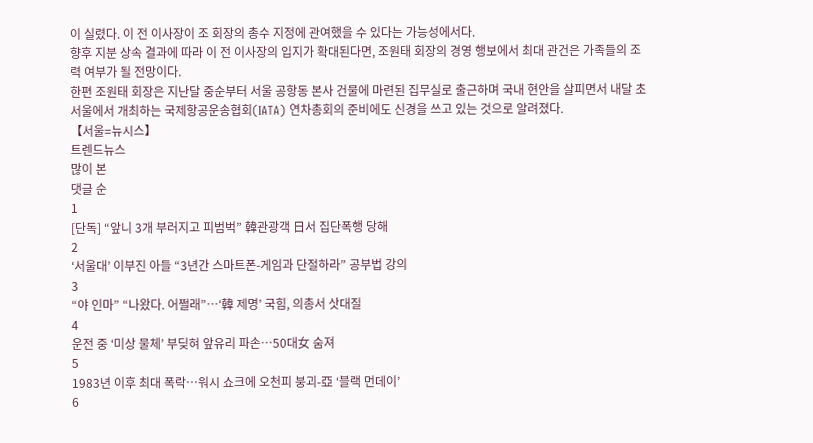이 실렸다. 이 전 이사장이 조 회장의 총수 지정에 관여했을 수 있다는 가능성에서다.
향후 지분 상속 결과에 따라 이 전 이사장의 입지가 확대된다면, 조원태 회장의 경영 행보에서 최대 관건은 가족들의 조력 여부가 될 전망이다.
한편 조원태 회장은 지난달 중순부터 서울 공항동 본사 건물에 마련된 집무실로 출근하며 국내 현안을 살피면서 내달 초 서울에서 개최하는 국제항공운송협회(IATA) 연차총회의 준비에도 신경을 쓰고 있는 것으로 알려졌다.
【서울=뉴시스】
트렌드뉴스
많이 본
댓글 순
1
[단독] “앞니 3개 부러지고 피범벅” 韓관광객 日서 집단폭행 당해
2
‘서울대’ 이부진 아들 “3년간 스마트폰-게임과 단절하라” 공부법 강의
3
“야 인마” “나왔다. 어쩔래”…‘韓 제명’ 국힘, 의총서 삿대질
4
운전 중 ‘미상 물체’ 부딪혀 앞유리 파손…50대女 숨져
5
1983년 이후 최대 폭락…워시 쇼크에 오천피 붕괴-亞 ‘블랙 먼데이’
6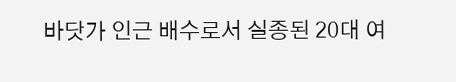바닷가 인근 배수로서 실종된 20대 여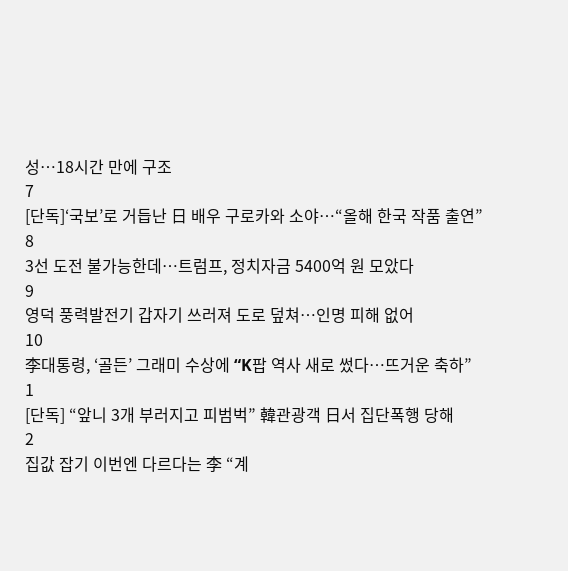성…18시간 만에 구조
7
[단독]‘국보’로 거듭난 日 배우 구로카와 소야…“올해 한국 작품 출연”
8
3선 도전 불가능한데…트럼프, 정치자금 5400억 원 모았다
9
영덕 풍력발전기 갑자기 쓰러져 도로 덮쳐…인명 피해 없어
10
李대통령, ‘골든’ 그래미 수상에 “K팝 역사 새로 썼다…뜨거운 축하”
1
[단독] “앞니 3개 부러지고 피범벅” 韓관광객 日서 집단폭행 당해
2
집값 잡기 이번엔 다르다는 李 “계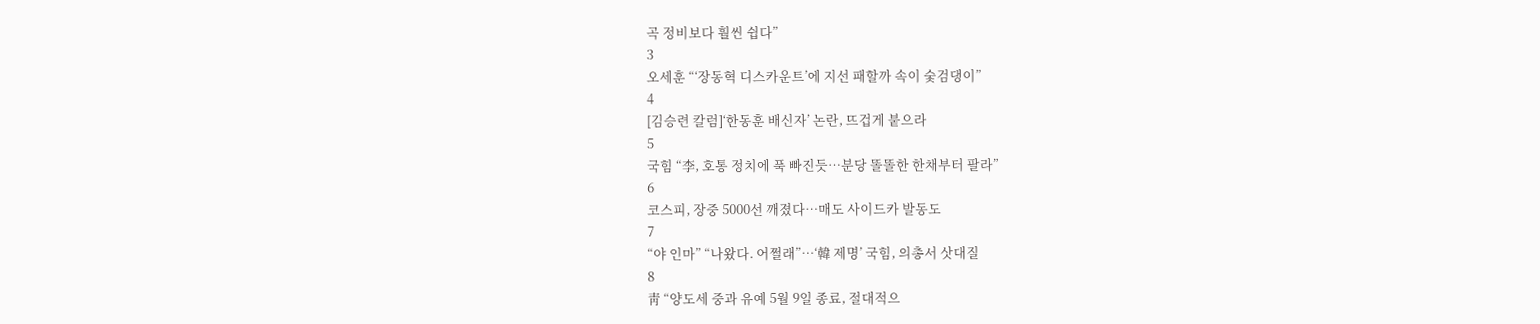곡 정비보다 훨씬 쉽다”
3
오세훈 “‘장동혁 디스카운트’에 지선 패할까 속이 숯검댕이”
4
[김승련 칼럼]‘한동훈 배신자’ 논란, 뜨겁게 붙으라
5
국힘 “李, 호통 정치에 푹 빠진듯…분당 똘똘한 한채부터 팔라”
6
코스피, 장중 5000선 깨졌다…매도 사이드카 발동도
7
“야 인마” “나왔다. 어쩔래”…‘韓 제명’ 국힘, 의총서 삿대질
8
靑 “양도세 중과 유예 5월 9일 종료, 절대적으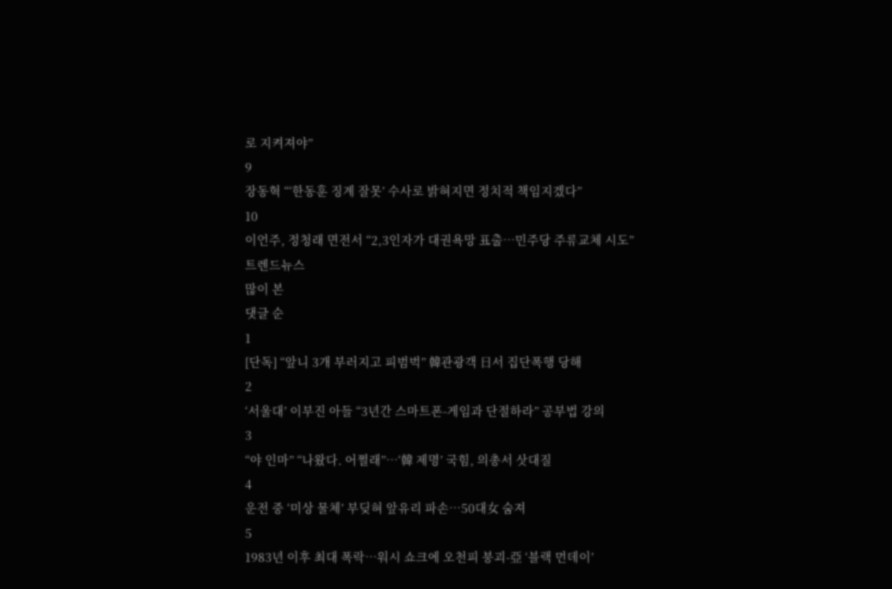로 지켜져야”
9
장동혁 “‘한동훈 징계 잘못’ 수사로 밝혀지면 정치적 책임지겠다”
10
이언주, 정청래 면전서 “2,3인자가 대권욕망 표출…민주당 주류교체 시도”
트렌드뉴스
많이 본
댓글 순
1
[단독] “앞니 3개 부러지고 피범벅” 韓관광객 日서 집단폭행 당해
2
‘서울대’ 이부진 아들 “3년간 스마트폰-게임과 단절하라” 공부법 강의
3
“야 인마” “나왔다. 어쩔래”…‘韓 제명’ 국힘, 의총서 삿대질
4
운전 중 ‘미상 물체’ 부딪혀 앞유리 파손…50대女 숨져
5
1983년 이후 최대 폭락…워시 쇼크에 오천피 붕괴-亞 ‘블랙 먼데이’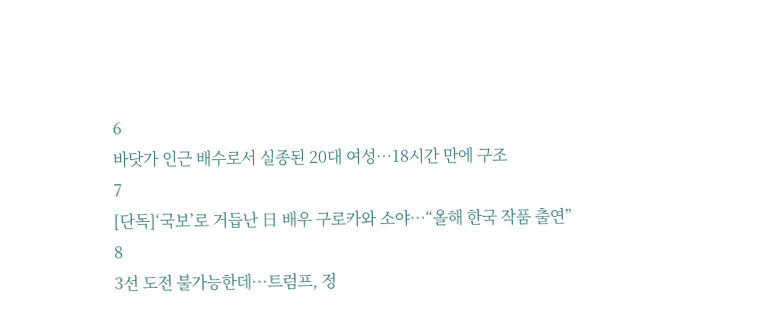6
바닷가 인근 배수로서 실종된 20대 여성…18시간 만에 구조
7
[단독]‘국보’로 거듭난 日 배우 구로카와 소야…“올해 한국 작품 출연”
8
3선 도전 불가능한데…트럼프, 정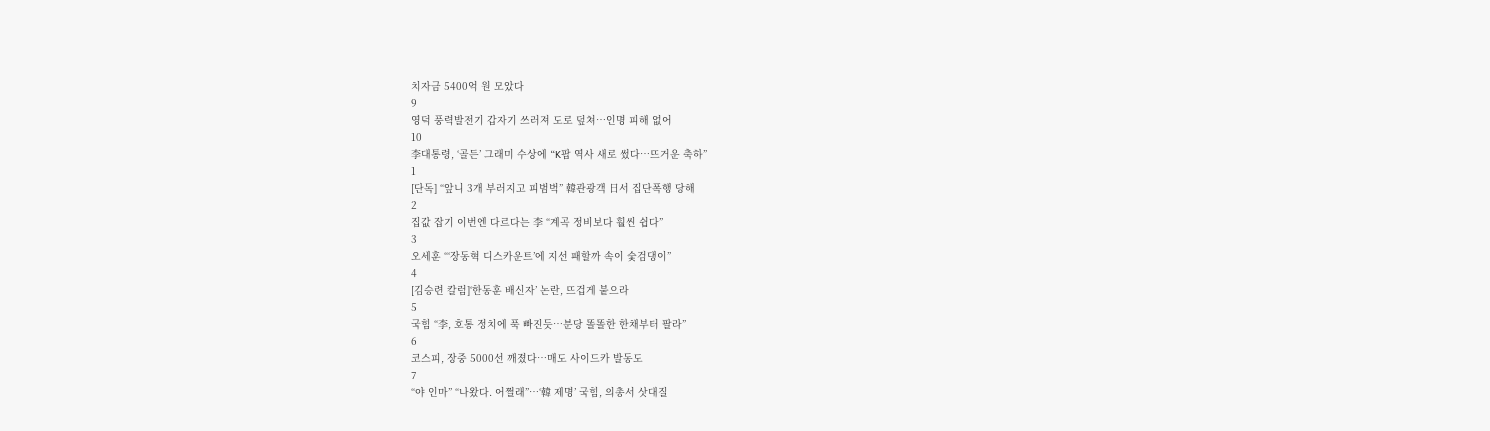치자금 5400억 원 모았다
9
영덕 풍력발전기 갑자기 쓰러져 도로 덮쳐…인명 피해 없어
10
李대통령, ‘골든’ 그래미 수상에 “K팝 역사 새로 썼다…뜨거운 축하”
1
[단독] “앞니 3개 부러지고 피범벅” 韓관광객 日서 집단폭행 당해
2
집값 잡기 이번엔 다르다는 李 “계곡 정비보다 훨씬 쉽다”
3
오세훈 “‘장동혁 디스카운트’에 지선 패할까 속이 숯검댕이”
4
[김승련 칼럼]‘한동훈 배신자’ 논란, 뜨겁게 붙으라
5
국힘 “李, 호통 정치에 푹 빠진듯…분당 똘똘한 한채부터 팔라”
6
코스피, 장중 5000선 깨졌다…매도 사이드카 발동도
7
“야 인마” “나왔다. 어쩔래”…‘韓 제명’ 국힘, 의총서 삿대질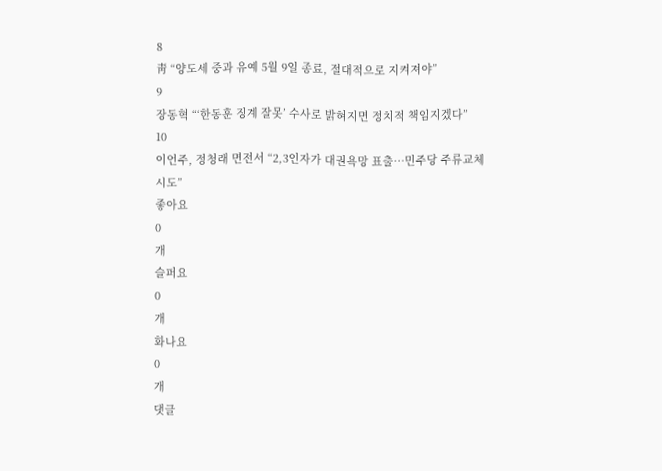8
靑 “양도세 중과 유예 5월 9일 종료, 절대적으로 지켜져야”
9
장동혁 “‘한동훈 징계 잘못’ 수사로 밝혀지면 정치적 책임지겠다”
10
이언주, 정청래 면전서 “2,3인자가 대권욕망 표출…민주당 주류교체 시도”
좋아요
0
개
슬퍼요
0
개
화나요
0
개
댓글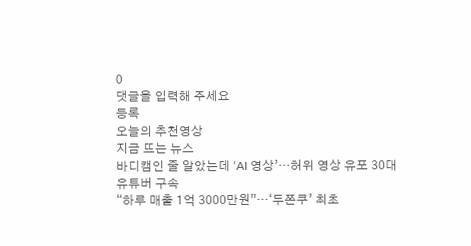0
댓글을 입력해 주세요
등록
오늘의 추천영상
지금 뜨는 뉴스
바디캠인 줄 알았는데 ‘AI 영상’…허위 영상 유포 30대 유튜버 구속
“하루 매출 1억 3000만원”…‘두쫀쿠’ 최초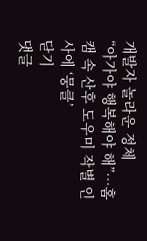개발자 놀라운 정체
“아가야 행복해야 해”…홈캠 속 산후 도우미 작별 인사에 ‘뭉클’
닫기
댓글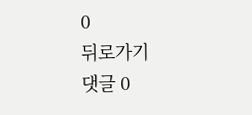0
뒤로가기
댓글 0